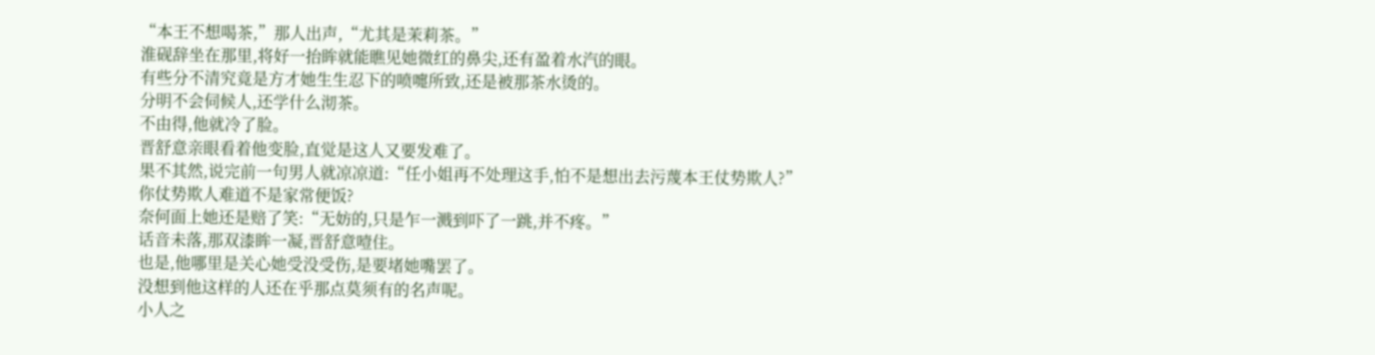“本王不想喝茶,”那人出声,“尤其是茉莉茶。”
淮砚辞坐在那里,将好一抬眸就能瞧见她微红的鼻尖,还有盈着水汽的眼。
有些分不清究竟是方才她生生忍下的喷嚏所致,还是被那茶水烫的。
分明不会伺候人,还学什么沏茶。
不由得,他就冷了脸。
晋舒意亲眼看着他变脸,直觉是这人又要发难了。
果不其然,说完前一句男人就凉凉道:“任小姐再不处理这手,怕不是想出去污蔑本王仗势欺人?”
你仗势欺人难道不是家常便饭?
奈何面上她还是赔了笑:“无妨的,只是乍一溅到吓了一跳,并不疼。”
话音未落,那双漆眸一凝,晋舒意噎住。
也是,他哪里是关心她受没受伤,是要堵她嘴罢了。
没想到他这样的人还在乎那点莫须有的名声呢。
小人之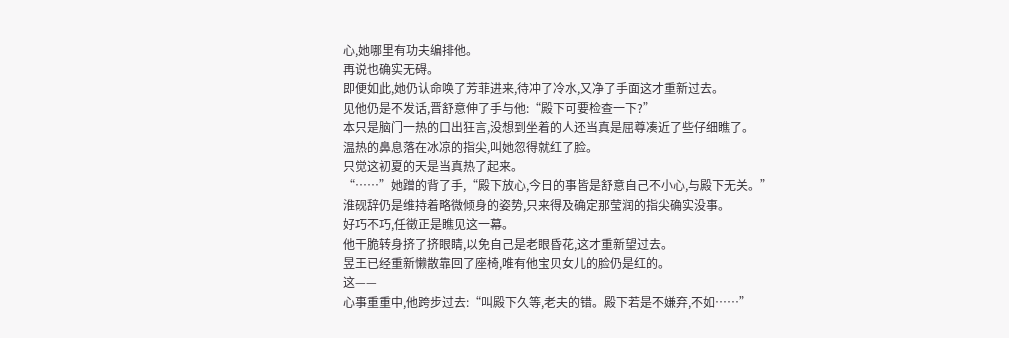心,她哪里有功夫编排他。
再说也确实无碍。
即便如此,她仍认命唤了芳菲进来,待冲了冷水,又净了手面这才重新过去。
见他仍是不发话,晋舒意伸了手与他:“殿下可要检查一下?”
本只是脑门一热的口出狂言,没想到坐着的人还当真是屈尊凑近了些仔细瞧了。
温热的鼻息落在冰凉的指尖,叫她忽得就红了脸。
只觉这初夏的天是当真热了起来。
“……”她蹭的背了手,“殿下放心,今日的事皆是舒意自己不小心,与殿下无关。”
淮砚辞仍是维持着略微倾身的姿势,只来得及确定那莹润的指尖确实没事。
好巧不巧,任徵正是瞧见这一幕。
他干脆转身挤了挤眼睛,以免自己是老眼昏花,这才重新望过去。
昱王已经重新懒散靠回了座椅,唯有他宝贝女儿的脸仍是红的。
这——
心事重重中,他跨步过去:“叫殿下久等,老夫的错。殿下若是不嫌弃,不如……”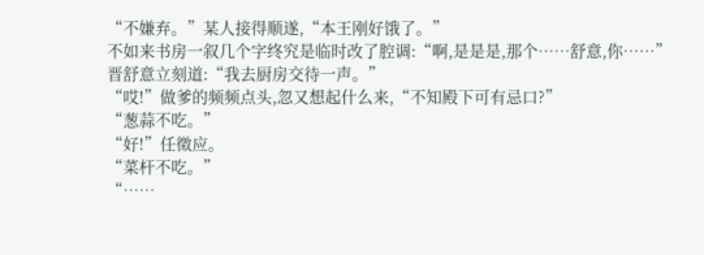“不嫌弃。”某人接得顺遂,“本王刚好饿了。”
不如来书房一叙几个字终究是临时改了腔调:“啊,是是是,那个……舒意,你……”
晋舒意立刻道:“我去厨房交待一声。”
“哎!”做爹的频频点头,忽又想起什么来,“不知殿下可有忌口?”
“葱蒜不吃。”
“好!”任徵应。
“菜杆不吃。”
“……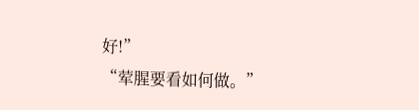好!”
“荤腥要看如何做。”